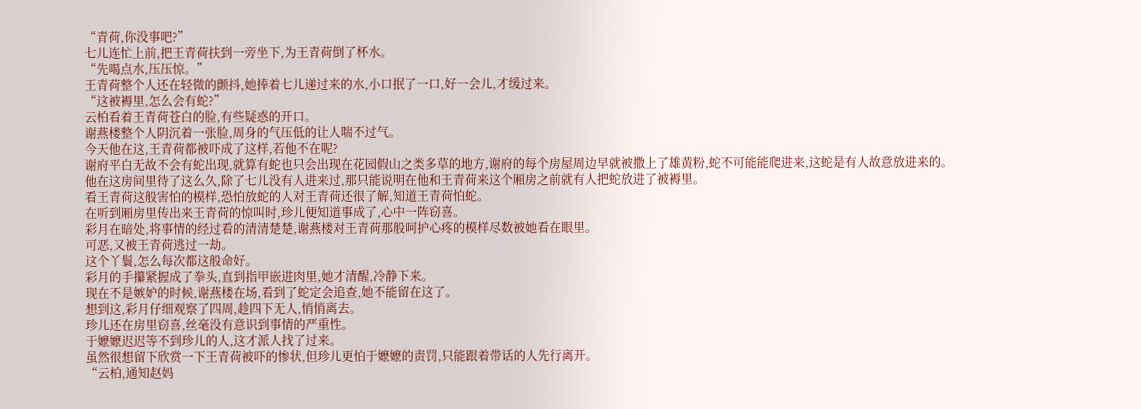“青荷,你没事吧?”
七儿连忙上前,把王青荷扶到一旁坐下,为王青荷倒了杯水。
“先喝点水,压压惊。”
王青荷整个人还在轻微的颤抖,她捧着七儿递过来的水,小口抿了一口,好一会儿,才缓过来。
“这被褥里,怎么会有蛇?”
云柏看着王青荷苍白的脸,有些疑惑的开口。
谢燕楼整个人阴沉着一张脸,周身的气压低的让人喘不过气。
今天他在这,王青荷都被吓成了这样,若他不在呢?
谢府平白无故不会有蛇出现,就算有蛇也只会出现在花园假山之类多草的地方,谢府的每个房屋周边早就被撒上了雄黄粉,蛇不可能能爬进来,这蛇是有人故意放进来的。
他在这房间里待了这么久,除了七儿没有人进来过,那只能说明在他和王青荷来这个厢房之前就有人把蛇放进了被褥里。
看王青荷这般害怕的模样,恐怕放蛇的人对王青荷还很了解,知道王青荷怕蛇。
在听到厢房里传出来王青荷的惊叫时,珍儿便知道事成了,心中一阵窃喜。
彩月在暗处,将事情的经过看的清清楚楚,谢燕楼对王青荷那般呵护心疼的模样尽数被她看在眼里。
可恶,又被王青荷逃过一劫。
这个丫鬟,怎么每次都这般命好。
彩月的手攥紧握成了拳头,直到指甲嵌进肉里,她才清醒,冷静下来。
现在不是嫉妒的时候,谢燕楼在场,看到了蛇定会追查,她不能留在这了。
想到这,彩月仔细观察了四周,趁四下无人,悄悄离去。
珍儿还在房里窃喜,丝毫没有意识到事情的严重性。
于嬷嬷迟迟等不到珍儿的人,这才派人找了过来。
虽然很想留下欣赏一下王青荷被吓的惨状,但珍儿更怕于嬷嬷的责罚,只能跟着带话的人先行离开。
“云柏,通知赵妈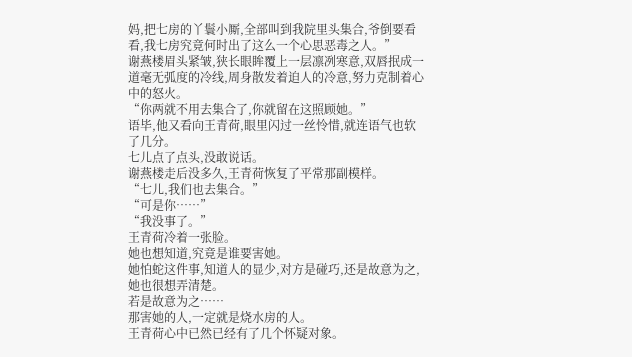妈,把七房的丫鬟小厮,全部叫到我院里头集合,爷倒要看看,我七房究竟何时出了这么一个心思恶毒之人。”
谢燕楼眉头紧皱,狭长眼眸覆上一层凛冽寒意,双唇抿成一道毫无弧度的冷线,周身散发着迫人的冷意,努力克制着心中的怒火。
“你两就不用去集合了,你就留在这照顾她。”
语毕,他又看向王青荷,眼里闪过一丝怜惜,就连语气也软了几分。
七儿点了点头,没敢说话。
谢燕楼走后没多久,王青荷恢复了平常那副模样。
“七儿,我们也去集合。”
“可是你……”
“我没事了。”
王青荷冷着一张脸。
她也想知道,究竟是谁要害她。
她怕蛇这件事,知道人的显少,对方是碰巧,还是故意为之,她也很想弄清楚。
若是故意为之……
那害她的人,一定就是烧水房的人。
王青荷心中已然已经有了几个怀疑对象。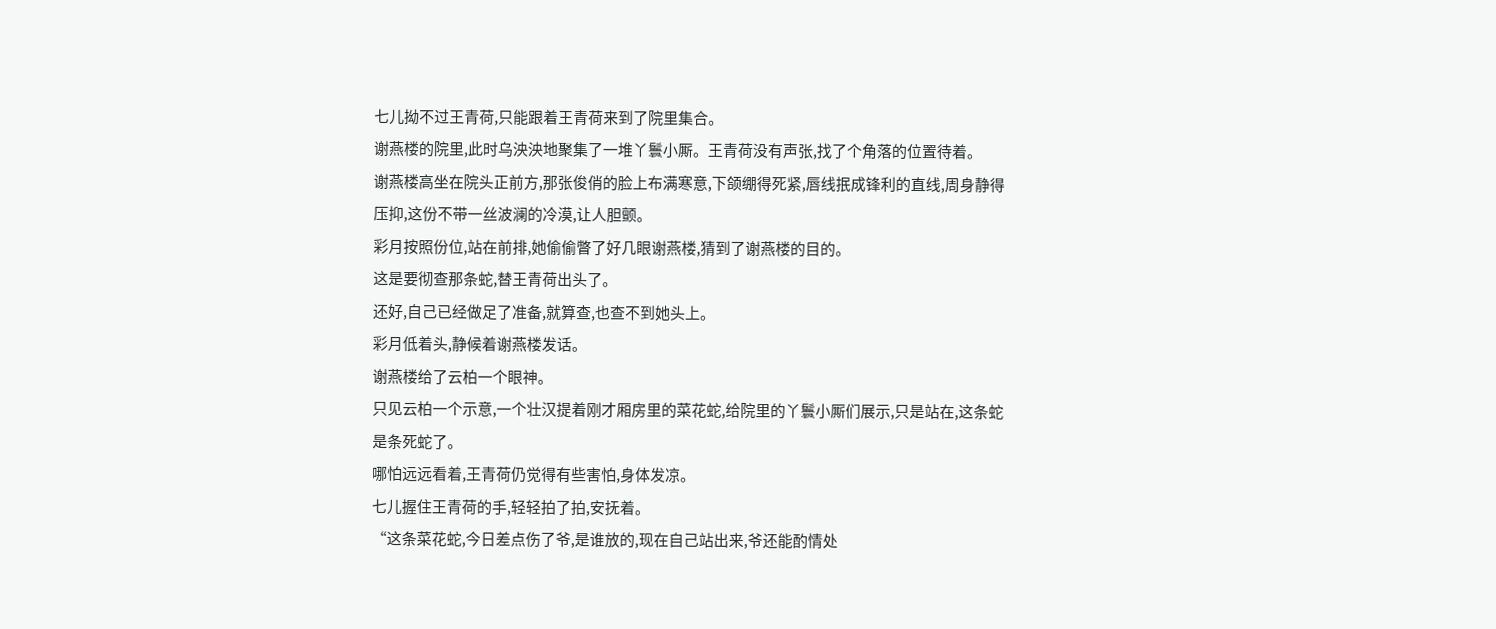七儿拗不过王青荷,只能跟着王青荷来到了院里集合。
谢燕楼的院里,此时乌泱泱地聚集了一堆丫鬟小厮。王青荷没有声张,找了个角落的位置待着。
谢燕楼高坐在院头正前方,那张俊俏的脸上布满寒意,下颌绷得死紧,唇线抿成锋利的直线,周身静得压抑,这份不带一丝波澜的冷漠,让人胆颤。
彩月按照份位,站在前排,她偷偷瞥了好几眼谢燕楼,猜到了谢燕楼的目的。
这是要彻查那条蛇,替王青荷出头了。
还好,自己已经做足了准备,就算查,也查不到她头上。
彩月低着头,静候着谢燕楼发话。
谢燕楼给了云柏一个眼神。
只见云柏一个示意,一个壮汉提着刚才厢房里的菜花蛇,给院里的丫鬟小厮们展示,只是站在,这条蛇是条死蛇了。
哪怕远远看着,王青荷仍觉得有些害怕,身体发凉。
七儿握住王青荷的手,轻轻拍了拍,安抚着。
“这条菜花蛇,今日差点伤了爷,是谁放的,现在自己站出来,爷还能酌情处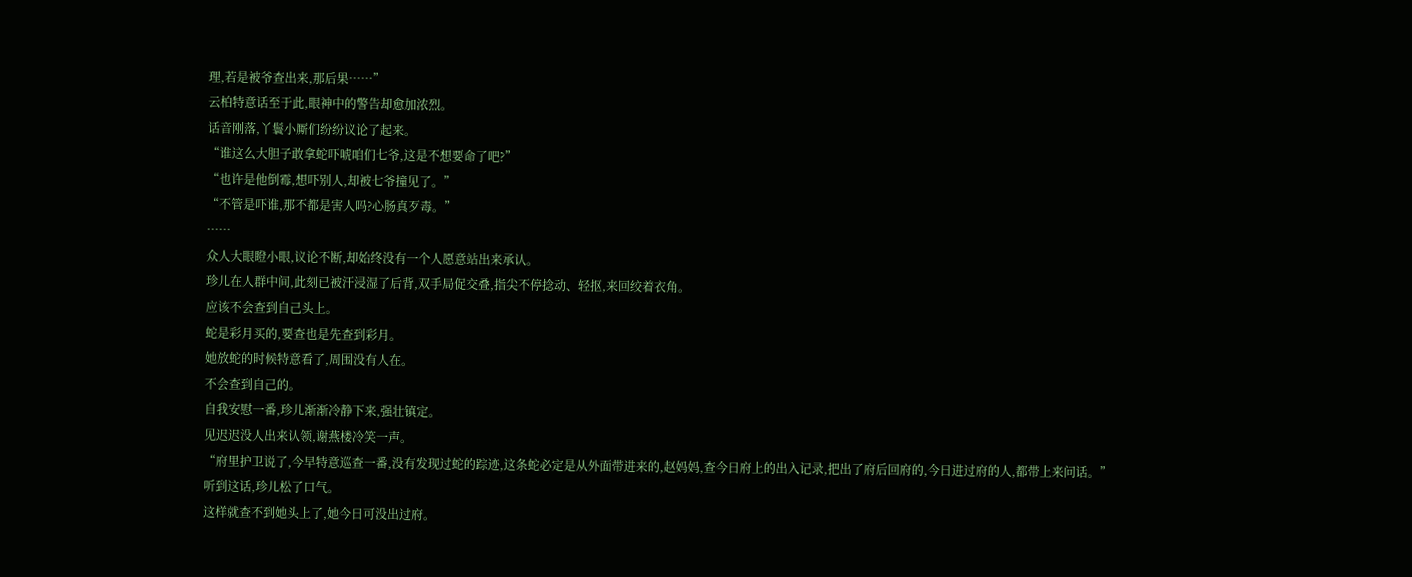理,若是被爷查出来,那后果……”
云柏特意话至于此,眼神中的警告却愈加浓烈。
话音刚落,丫鬟小厮们纷纷议论了起来。
“谁这么大胆子敢拿蛇吓唬咱们七爷,这是不想要命了吧?”
“也许是他倒霉,想吓别人,却被七爷撞见了。”
“不管是吓谁,那不都是害人吗?心肠真歹毒。”
……
众人大眼瞪小眼,议论不断,却始终没有一个人愿意站出来承认。
珍儿在人群中间,此刻已被汗浸湿了后背,双手局促交叠,指尖不停捻动、轻抠,来回绞着衣角。
应该不会查到自己头上。
蛇是彩月买的,要查也是先查到彩月。
她放蛇的时候特意看了,周围没有人在。
不会查到自己的。
自我安慰一番,珍儿渐渐冷静下来,强壮镇定。
见迟迟没人出来认领,谢燕楼冷笑一声。
“府里护卫说了,今早特意巡查一番,没有发现过蛇的踪迹,这条蛇必定是从外面带进来的,赵妈妈,查今日府上的出入记录,把出了府后回府的,今日进过府的人,都带上来问话。”
听到这话,珍儿松了口气。
这样就查不到她头上了,她今日可没出过府。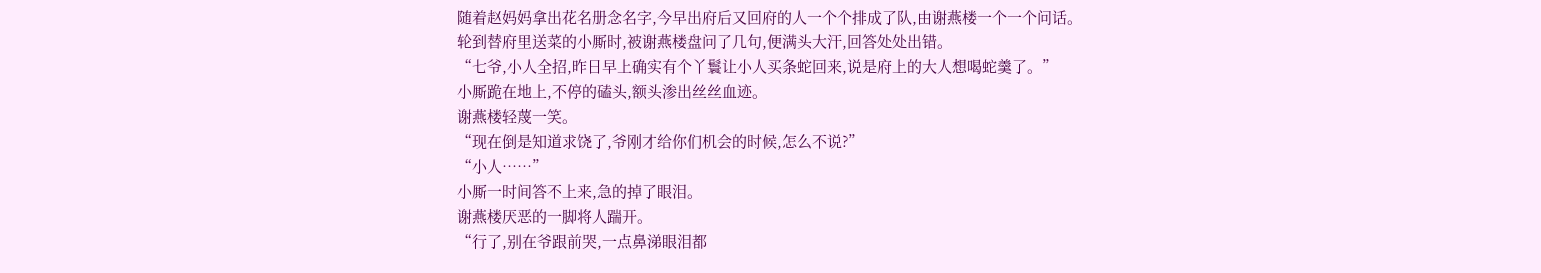随着赵妈妈拿出花名册念名字,今早出府后又回府的人一个个排成了队,由谢燕楼一个一个问话。
轮到替府里送菜的小厮时,被谢燕楼盘问了几句,便满头大汗,回答处处出错。
“七爷,小人全招,昨日早上确实有个丫鬟让小人买条蛇回来,说是府上的大人想喝蛇羹了。”
小厮跪在地上,不停的磕头,额头渗出丝丝血迹。
谢燕楼轻蔑一笑。
“现在倒是知道求饶了,爷刚才给你们机会的时候,怎么不说?”
“小人……”
小厮一时间答不上来,急的掉了眼泪。
谢燕楼厌恶的一脚将人踹开。
“行了,别在爷跟前哭,一点鼻涕眼泪都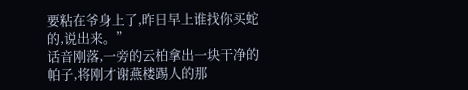要粘在爷身上了,昨日早上谁找你买蛇的,说出来。”
话音刚落,一旁的云柏拿出一块干净的帕子,将刚才谢燕楼踢人的那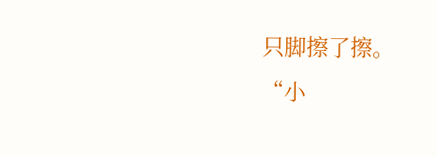只脚擦了擦。
“小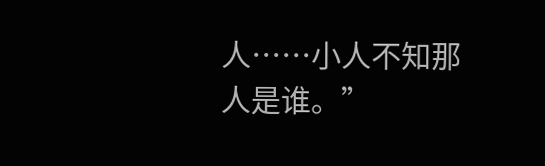人……小人不知那人是谁。”